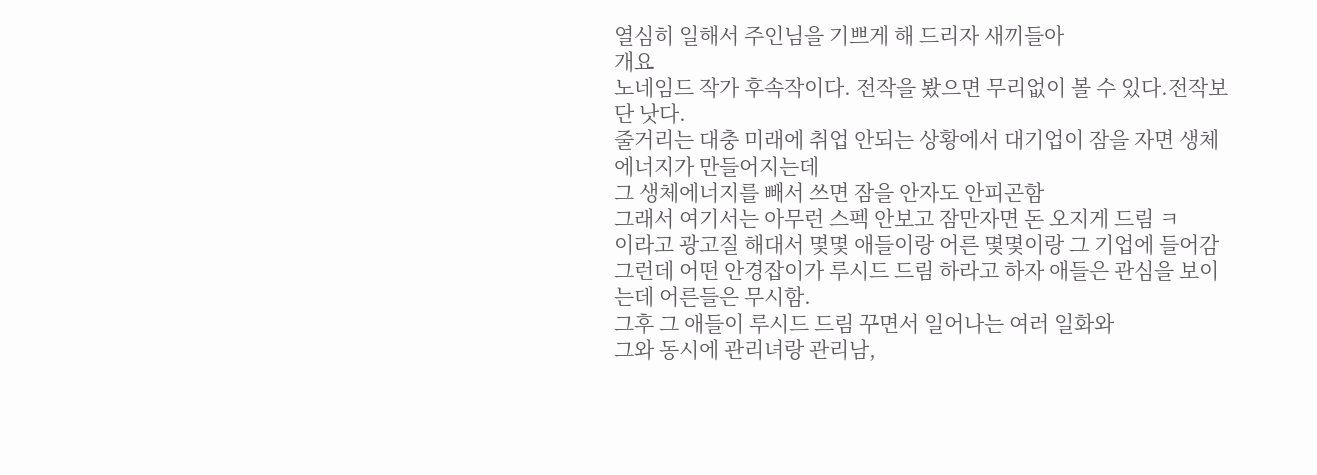열심히 일해서 주인님을 기쁘게 해 드리자 새끼들아
개요
노네임드 작가 후속작이다. 전작을 봤으면 무리없이 볼 수 있다.전작보단 낫다.
줄거리는 대충 미래에 취업 안되는 상황에서 대기업이 잠을 자면 생체에너지가 만들어지는데
그 생체에너지를 빼서 쓰면 잠을 안자도 안피곤함
그래서 여기서는 아무런 스펙 안보고 잠만자면 돈 오지게 드림 ㅋ
이라고 광고질 해대서 몇몇 애들이랑 어른 몇몇이랑 그 기업에 들어감
그런데 어떤 안경잡이가 루시드 드림 하라고 하자 애들은 관심을 보이는데 어른들은 무시함.
그후 그 애들이 루시드 드림 꾸면서 일어나는 여러 일화와
그와 동시에 관리녀랑 관리남,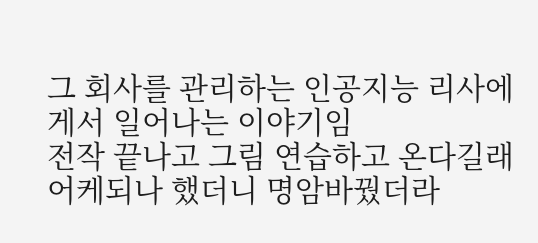그 회사를 관리하는 인공지능 리사에게서 일어나는 이야기임
전작 끝나고 그림 연습하고 온다길래 어케되나 했더니 명암바꿨더라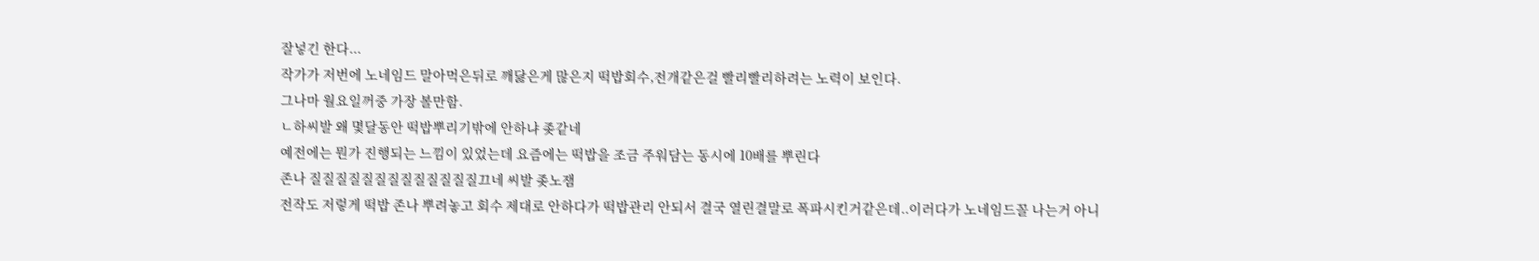잘넣긴 한다...
작가가 저번에 노네임드 말아먹은뒤로 깨닳은게 많은지 떡밥회수,전개같은걸 빨리빨리하려는 노력이 보인다.
그나마 월요일꺼중 가장 볼만함.
ㄴ하씨발 왜 몇달동안 떡밥뿌리기밖에 안하냐 좆같네
예전에는 뭔가 진행되는 느낌이 있었는데 요즘에는 떡밥을 조금 주워담는 동시에 10배를 뿌린다
존나 질질질질질질질질질질질질질끄네 씨발 좆노잼
전작도 저렇게 떡밥 존나 뿌려놓고 회수 제대로 안하다가 떡밥관리 안되서 결국 열린결말로 폭파시킨거같은데..이러다가 노네임드꼴 나는거 아니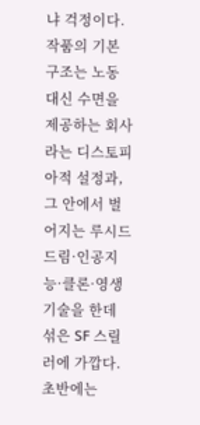냐 걱정이다.
작품의 기본 구조는 노동 대신 수면을 제공하는 회사라는 디스토피아적 설정과, 그 안에서 벌어지는 루시드 드림·인공지능·클론·영생 기술을 한데 섞은 SF 스릴러에 가깝다. 초반에는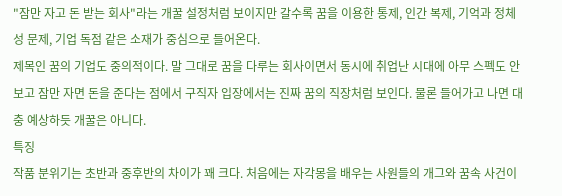"잠만 자고 돈 받는 회사"라는 개꿀 설정처럼 보이지만 갈수록 꿈을 이용한 통제, 인간 복제, 기억과 정체성 문제, 기업 독점 같은 소재가 중심으로 들어온다.
제목인 꿈의 기업도 중의적이다. 말 그대로 꿈을 다루는 회사이면서 동시에 취업난 시대에 아무 스펙도 안 보고 잠만 자면 돈을 준다는 점에서 구직자 입장에서는 진짜 꿈의 직장처럼 보인다. 물론 들어가고 나면 대충 예상하듯 개꿀은 아니다.
특징
작품 분위기는 초반과 중후반의 차이가 꽤 크다. 처음에는 자각몽을 배우는 사원들의 개그와 꿈속 사건이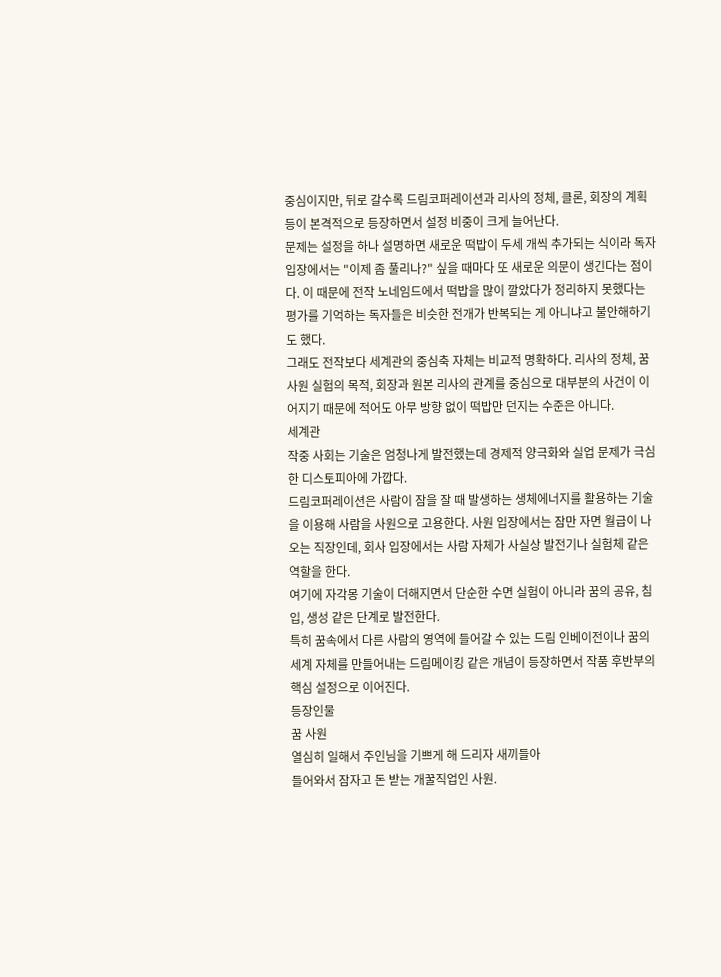중심이지만, 뒤로 갈수록 드림코퍼레이션과 리사의 정체, 클론, 회장의 계획 등이 본격적으로 등장하면서 설정 비중이 크게 늘어난다.
문제는 설정을 하나 설명하면 새로운 떡밥이 두세 개씩 추가되는 식이라 독자 입장에서는 "이제 좀 풀리나?" 싶을 때마다 또 새로운 의문이 생긴다는 점이다. 이 때문에 전작 노네임드에서 떡밥을 많이 깔았다가 정리하지 못했다는 평가를 기억하는 독자들은 비슷한 전개가 반복되는 게 아니냐고 불안해하기도 했다.
그래도 전작보다 세계관의 중심축 자체는 비교적 명확하다. 리사의 정체, 꿈 사원 실험의 목적, 회장과 원본 리사의 관계를 중심으로 대부분의 사건이 이어지기 때문에 적어도 아무 방향 없이 떡밥만 던지는 수준은 아니다.
세계관
작중 사회는 기술은 엄청나게 발전했는데 경제적 양극화와 실업 문제가 극심한 디스토피아에 가깝다.
드림코퍼레이션은 사람이 잠을 잘 때 발생하는 생체에너지를 활용하는 기술을 이용해 사람을 사원으로 고용한다. 사원 입장에서는 잠만 자면 월급이 나오는 직장인데, 회사 입장에서는 사람 자체가 사실상 발전기나 실험체 같은 역할을 한다.
여기에 자각몽 기술이 더해지면서 단순한 수면 실험이 아니라 꿈의 공유, 침입, 생성 같은 단계로 발전한다.
특히 꿈속에서 다른 사람의 영역에 들어갈 수 있는 드림 인베이전이나 꿈의 세계 자체를 만들어내는 드림메이킹 같은 개념이 등장하면서 작품 후반부의 핵심 설정으로 이어진다.
등장인물
꿈 사원
열심히 일해서 주인님을 기쁘게 해 드리자 새끼들아
들어와서 잠자고 돈 받는 개꿀직업인 사원.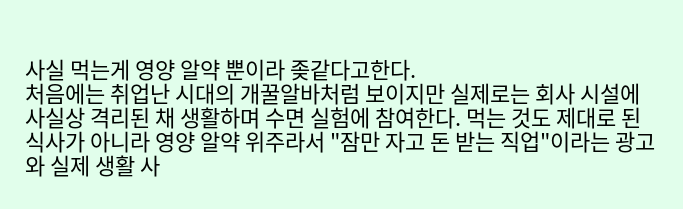사실 먹는게 영양 알약 뿐이라 좆같다고한다.
처음에는 취업난 시대의 개꿀알바처럼 보이지만 실제로는 회사 시설에 사실상 격리된 채 생활하며 수면 실험에 참여한다. 먹는 것도 제대로 된 식사가 아니라 영양 알약 위주라서 "잠만 자고 돈 받는 직업"이라는 광고와 실제 생활 사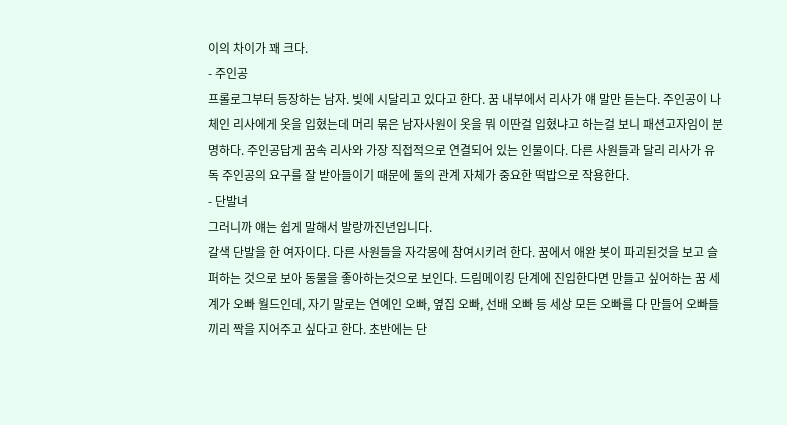이의 차이가 꽤 크다.
- 주인공
프롤로그부터 등장하는 남자. 빚에 시달리고 있다고 한다. 꿈 내부에서 리사가 얘 말만 듣는다. 주인공이 나체인 리사에게 옷을 입혔는데 머리 묶은 남자사원이 옷을 뭐 이딴걸 입혔냐고 하는걸 보니 패션고자임이 분명하다. 주인공답게 꿈속 리사와 가장 직접적으로 연결되어 있는 인물이다. 다른 사원들과 달리 리사가 유독 주인공의 요구를 잘 받아들이기 때문에 둘의 관계 자체가 중요한 떡밥으로 작용한다.
- 단발녀
그러니까 얘는 쉽게 말해서 발랑까진년입니다.
갈색 단발을 한 여자이다. 다른 사원들을 자각몽에 참여시키려 한다. 꿈에서 애완 봇이 파괴된것을 보고 슬퍼하는 것으로 보아 동물을 좋아하는것으로 보인다. 드림메이킹 단계에 진입한다면 만들고 싶어하는 꿈 세계가 오빠 월드인데, 자기 말로는 연예인 오빠, 옆집 오빠, 선배 오빠 등 세상 모든 오빠를 다 만들어 오빠들끼리 짝을 지어주고 싶다고 한다. 초반에는 단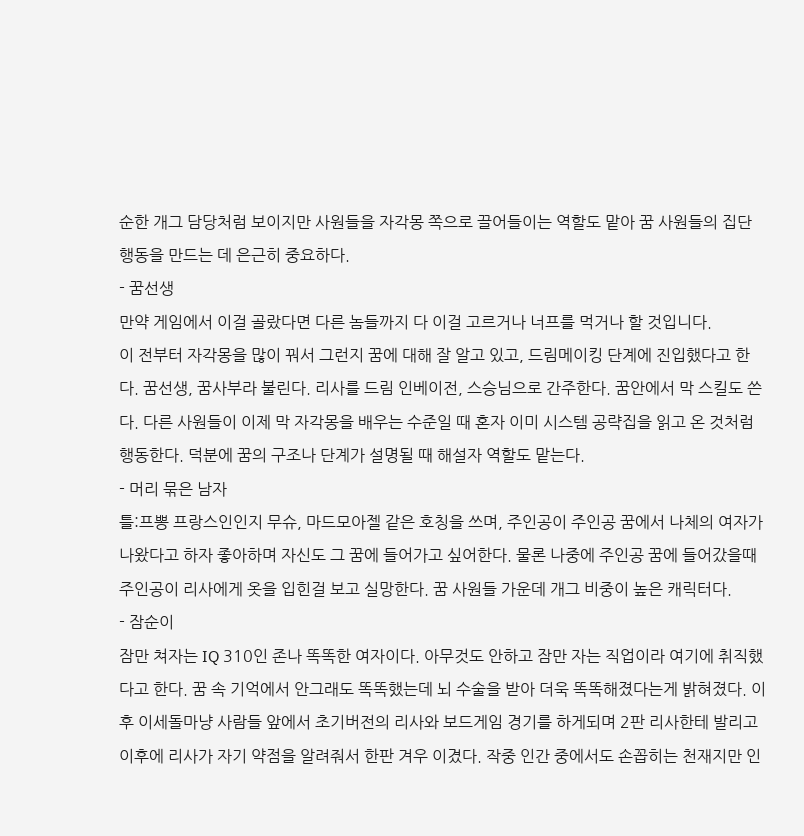순한 개그 담당처럼 보이지만 사원들을 자각몽 쪽으로 끌어들이는 역할도 맡아 꿈 사원들의 집단 행동을 만드는 데 은근히 중요하다.
- 꿈선생
만약 게임에서 이걸 골랐다면 다른 놈들까지 다 이걸 고르거나 너프를 먹거나 할 것입니다.
이 전부터 자각몽을 많이 꿔서 그런지 꿈에 대해 잘 알고 있고, 드림메이킹 단계에 진입했다고 한다. 꿈선생, 꿈사부라 불린다. 리사를 드림 인베이전, 스승님으로 간주한다. 꿈안에서 막 스킬도 쓴다. 다른 사원들이 이제 막 자각몽을 배우는 수준일 때 혼자 이미 시스템 공략집을 읽고 온 것처럼 행동한다. 덕분에 꿈의 구조나 단계가 설명될 때 해설자 역할도 맡는다.
- 머리 묶은 남자
틀:프뽕 프랑스인인지 무슈, 마드모아젤 같은 호칭을 쓰며, 주인공이 주인공 꿈에서 나체의 여자가 나왔다고 하자 좋아하며 자신도 그 꿈에 들어가고 싶어한다. 물론 나중에 주인공 꿈에 들어갔을때 주인공이 리사에게 옷을 입힌걸 보고 실망한다. 꿈 사원들 가운데 개그 비중이 높은 캐릭터다.
- 잠순이
잠만 쳐자는 IQ 310인 존나 똑똑한 여자이다. 아무것도 안하고 잠만 자는 직업이라 여기에 취직했다고 한다. 꿈 속 기억에서 안그래도 똑똑했는데 뇌 수술을 받아 더욱 똑똑해졌다는게 밝혀졌다. 이후 이세돌마냥 사람들 앞에서 초기버전의 리사와 보드게임 경기를 하게되며 2판 리사한테 발리고 이후에 리사가 자기 약점을 알려줘서 한판 겨우 이겼다. 작중 인간 중에서도 손꼽히는 천재지만 인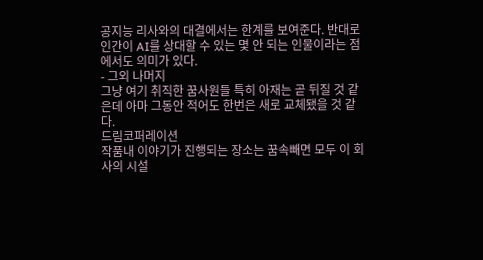공지능 리사와의 대결에서는 한계를 보여준다. 반대로 인간이 AI를 상대할 수 있는 몇 안 되는 인물이라는 점에서도 의미가 있다.
- 그외 나머지
그냥 여기 취직한 꿈사원들 특히 아재는 곧 뒤질 것 같은데 아마 그동안 적어도 한번은 새로 교체됐을 것 같다.
드림코퍼레이션
작품내 이야기가 진행되는 장소는 꿈속빼면 모두 이 회사의 시설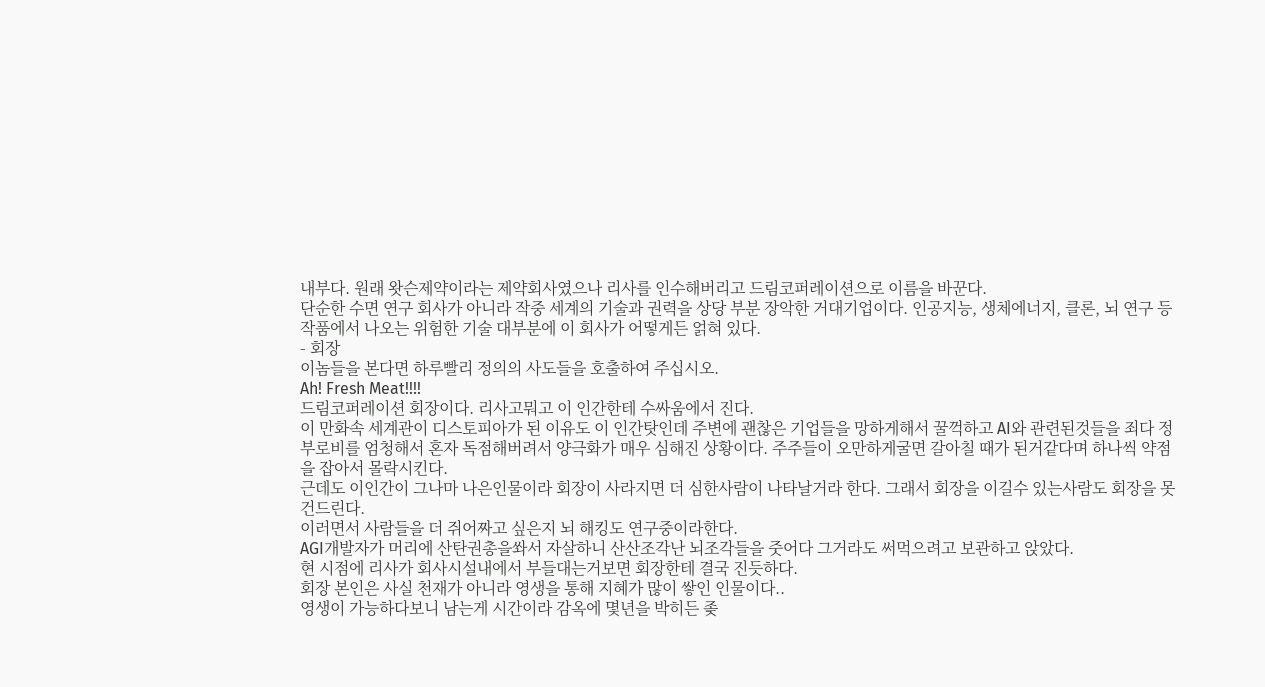내부다. 원래 왓슨제약이라는 제약회사였으나 리사를 인수해버리고 드림코퍼레이션으로 이름을 바꾼다.
단순한 수면 연구 회사가 아니라 작중 세계의 기술과 권력을 상당 부분 장악한 거대기업이다. 인공지능, 생체에너지, 클론, 뇌 연구 등 작품에서 나오는 위험한 기술 대부분에 이 회사가 어떻게든 얽혀 있다.
- 회장
이놈들을 본다면 하루빨리 정의의 사도들을 호출하여 주십시오.
Ah! Fresh Meat!!!!
드림코퍼레이션 회장이다. 리사고뭐고 이 인간한테 수싸움에서 진다.
이 만화속 세계관이 디스토피아가 된 이유도 이 인간탓인데 주변에 괜찮은 기업들을 망하게해서 꿀꺽하고 AI와 관련된것들을 죄다 정부로비를 엄청해서 혼자 독점해버려서 양극화가 매우 심해진 상황이다. 주주들이 오만하게굴면 갈아칠 때가 된거같다며 하나씩 약점을 잡아서 몰락시킨다.
근데도 이인간이 그나마 나은인물이라 회장이 사라지면 더 심한사람이 나타날거라 한다. 그래서 회장을 이길수 있는사람도 회장을 못건드린다.
이러면서 사람들을 더 쥐어짜고 싶은지 뇌 해킹도 연구중이라한다.
AGI개발자가 머리에 산탄권총을쏴서 자살하니 산산조각난 뇌조각들을 줏어다 그거라도 써먹으려고 보관하고 앉았다.
현 시점에 리사가 회사시설내에서 부들대는거보면 회장한테 결국 진듯하다.
회장 본인은 사실 천재가 아니라 영생을 통해 지혜가 많이 쌓인 인물이다..
영생이 가능하다보니 남는게 시간이라 감옥에 몇년을 박히든 좆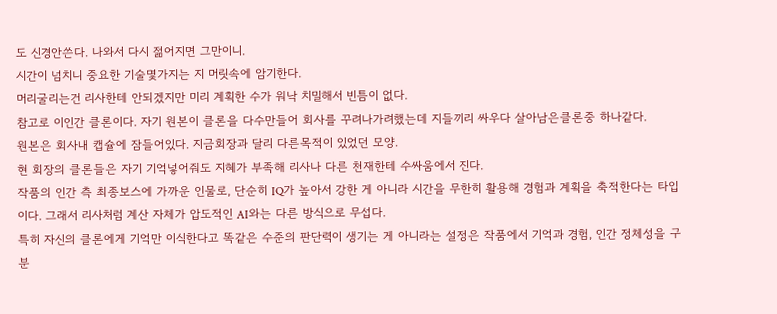도 신경안쓴다. 나와서 다시 젊어지면 그만이니.
시간이 넘치니 중요한 기술몇가지는 지 머릿속에 암기한다.
머리굴리는건 리사한테 안되겠지만 미리 계획한 수가 워낙 치밀해서 빈틈이 없다.
참고로 이인간 클론이다. 자기 원본이 클론을 다수만들어 회사를 꾸려나가려했는데 지들끼리 싸우다 살아남은클론중 하나같다.
원본은 회사내 캡슐에 잠들어있다. 지금회장과 달리 다른목적이 있었던 모양.
현 회장의 클론들은 자기 기억넣어줘도 지혜가 부족해 리사나 다른 천재한테 수싸움에서 진다.
작품의 인간 측 최종보스에 가까운 인물로, 단순히 IQ가 높아서 강한 게 아니라 시간을 무한히 활용해 경험과 계획을 축적한다는 타입이다. 그래서 리사처럼 계산 자체가 압도적인 AI와는 다른 방식으로 무섭다.
특히 자신의 클론에게 기억만 이식한다고 똑같은 수준의 판단력이 생기는 게 아니라는 설정은 작품에서 기억과 경험, 인간 정체성을 구분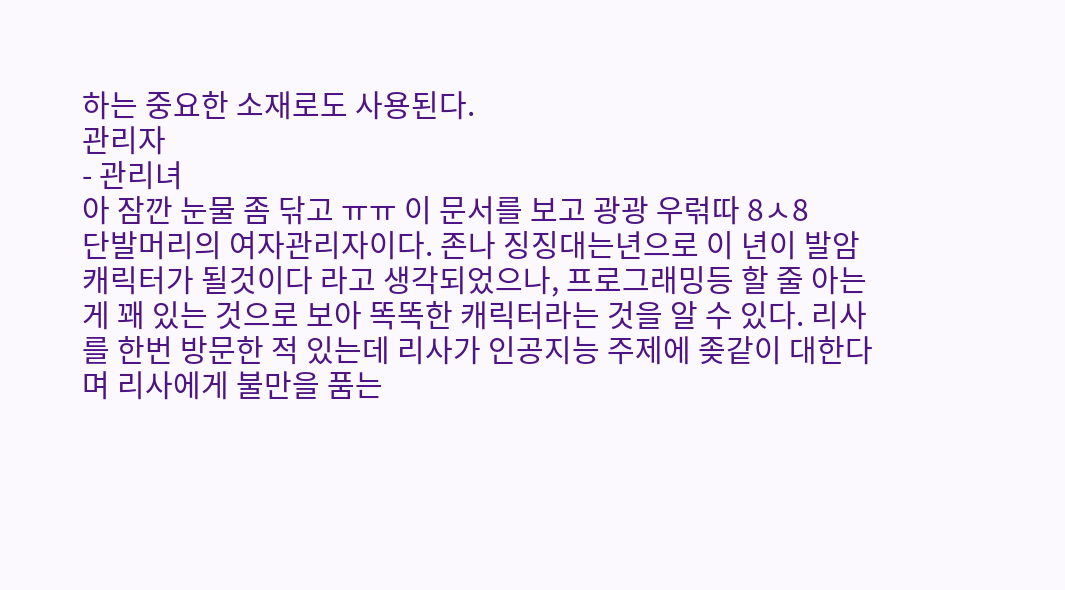하는 중요한 소재로도 사용된다.
관리자
- 관리녀
아 잠깐 눈물 좀 닦고 ㅠㅠ 이 문서를 보고 광광 우럮따 8ㅅ8
단발머리의 여자관리자이다. 존나 징징대는년으로 이 년이 발암 캐릭터가 될것이다 라고 생각되었으나, 프로그래밍등 할 줄 아는게 꽤 있는 것으로 보아 똑똑한 캐릭터라는 것을 알 수 있다. 리사를 한번 방문한 적 있는데 리사가 인공지능 주제에 좆같이 대한다며 리사에게 불만을 품는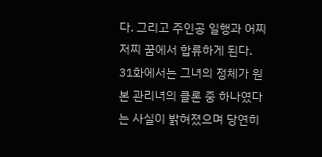다. 그리고 주인공 일행과 어찌저찌 꿈에서 합류하게 된다. 31화에서는 그녀의 정체가 원본 관리녀의 클론 중 하나였다는 사실이 밝혀졌으며 당연히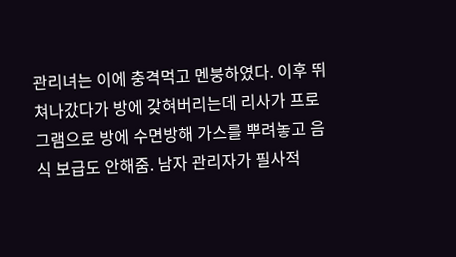관리녀는 이에 충격먹고 멘붕하였다. 이후 뛰쳐나갔다가 방에 갖혀버리는데 리사가 프로그램으로 방에 수면방해 가스를 뿌려놓고 음식 보급도 안해줌. 남자 관리자가 필사적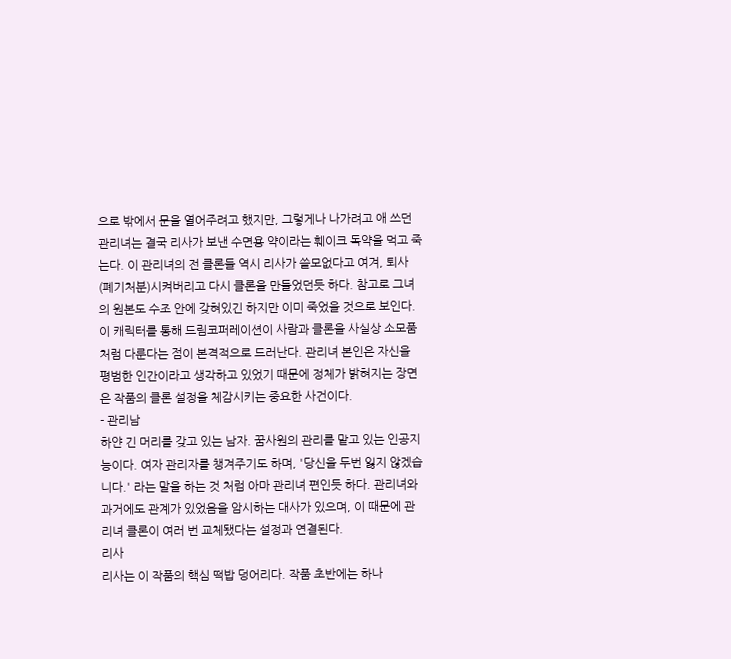으로 밖에서 문을 열어주려고 했지만, 그렇게나 나가려고 애 쓰던 관리녀는 결국 리사가 보낸 수면용 약이라는 훼이크 독약을 먹고 죽는다. 이 관리녀의 전 클론들 역시 리사가 쓸모없다고 여겨, 퇴사(폐기처분)시켜버리고 다시 클론을 만들었던듯 하다. 참고로 그녀의 원본도 수조 안에 갖혀있긴 하지만 이미 죽었을 것으로 보인다. 이 캐릭터를 통해 드림코퍼레이션이 사람과 클론을 사실상 소모품처럼 다룬다는 점이 본격적으로 드러난다. 관리녀 본인은 자신을 평범한 인간이라고 생각하고 있었기 때문에 정체가 밝혀지는 장면은 작품의 클론 설정을 체감시키는 중요한 사건이다.
- 관리남
하얀 긴 머리를 갖고 있는 남자. 꿈사원의 관리를 맡고 있는 인공지능이다. 여자 관리자를 챙겨주기도 하며, '당신을 두번 잃지 않겠습니다.' 라는 말을 하는 것 처럼 아마 관리녀 편인듯 하다. 관리녀와 과거에도 관계가 있었음을 암시하는 대사가 있으며, 이 때문에 관리녀 클론이 여러 번 교체됐다는 설정과 연결된다.
리사
리사는 이 작품의 핵심 떡밥 덩어리다. 작품 초반에는 하나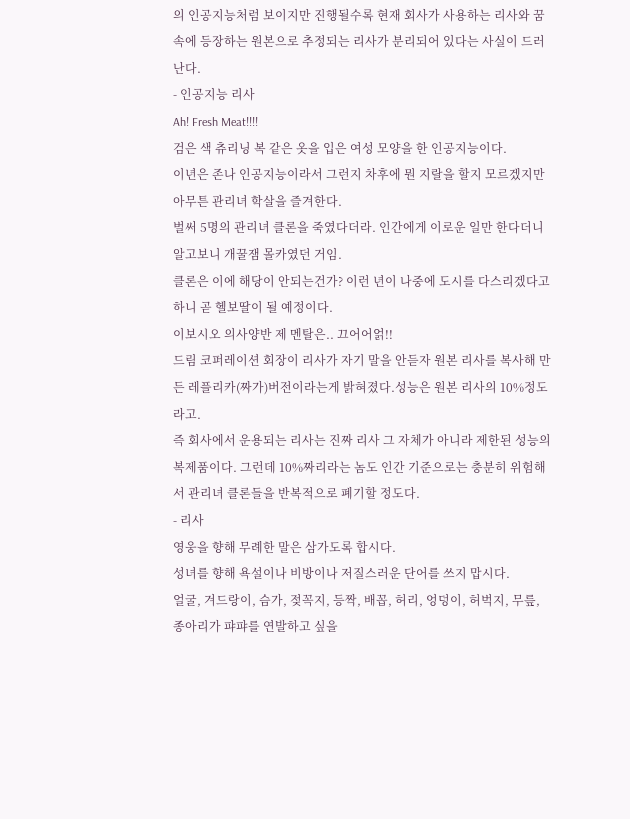의 인공지능처럼 보이지만 진행될수록 현재 회사가 사용하는 리사와 꿈속에 등장하는 원본으로 추정되는 리사가 분리되어 있다는 사실이 드러난다.
- 인공지능 리사
Ah! Fresh Meat!!!!
검은 색 츄리닝 복 같은 옷을 입은 여성 모양을 한 인공지능이다.
이년은 존나 인공지능이라서 그런지 차후에 뭔 지랄을 할지 모르겠지만 아무튼 관리녀 학살을 즐겨한다.
벌써 5명의 관리녀 클론을 죽였다더라. 인간에게 이로운 일만 한다더니 알고보니 개꿀잼 몰카였던 거임.
클론은 이에 해당이 안되는건가? 이런 년이 나중에 도시를 다스리겠다고 하니 곧 헬보딸이 될 예정이다.
이보시오 의사양반 제 멘탈은.. 끄어어얽!!
드림 코퍼레이션 회장이 리사가 자기 말을 안듣자 원본 리사를 복사해 만든 레플리카(짜가)버전이라는게 밝혀졌다.성능은 원본 리사의 10%정도라고.
즉 회사에서 운용되는 리사는 진짜 리사 그 자체가 아니라 제한된 성능의 복제품이다. 그런데 10%짜리라는 놈도 인간 기준으로는 충분히 위험해서 관리녀 클론들을 반복적으로 폐기할 정도다.
- 리사
영웅을 향해 무례한 말은 삼가도록 합시다.
성녀를 향해 욕설이나 비방이나 저질스러운 단어를 쓰지 맙시다.
얼굴, 겨드랑이, 슴가, 젖꼭지, 등짝, 배꼽, 허리, 엉덩이, 허벅지, 무릎, 종아리가 퍄퍄를 연발하고 싶을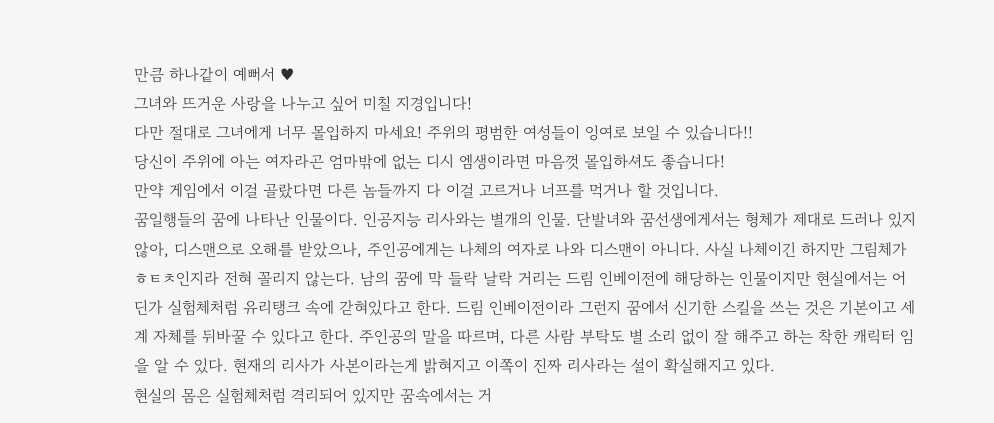만큼 하나같이 예뻐서 ♥
그녀와 뜨거운 사랑을 나누고 싶어 미칠 지경입니다!
다만 절대로 그녀에게 너무 몰입하지 마세요! 주위의 평범한 여성들이 잉여로 보일 수 있습니다!!
당신이 주위에 아는 여자라곤 엄마밖에 없는 디시 엠생이라면 마음껏 몰입하셔도 좋습니다!
만약 게임에서 이걸 골랐다면 다른 놈들까지 다 이걸 고르거나 너프를 먹거나 할 것입니다.
꿈일행들의 꿈에 나타난 인물이다. 인공지능 리사와는 별개의 인물. 단발녀와 꿈선생에게서는 형체가 제대로 드러나 있지 않아, 디스맨으로 오해를 받았으나, 주인공에게는 나체의 여자로 나와 디스맨이 아니다. 사실 나체이긴 하지만 그림체가 ㅎㅌㅊ인지라 전혀 꼴리지 않는다. 남의 꿈에 막 들락 날락 거리는 드림 인베이전에 해당하는 인물이지만 현실에서는 어딘가 실험체처럼 유리탱크 속에 갇혀있다고 한다. 드림 인베이전이라 그런지 꿈에서 신기한 스킬을 쓰는 것은 기본이고 세계 자체를 뒤바꿀 수 있다고 한다. 주인공의 말을 따르며, 다른 사람 부탁도 별 소리 없이 잘 해주고 하는 착한 캐릭터 임을 알 수 있다. 현재의 리사가 사본이라는게 밝혀지고 이쪽이 진짜 리사라는 설이 확실해지고 있다.
현실의 몸은 실험체처럼 격리되어 있지만 꿈속에서는 거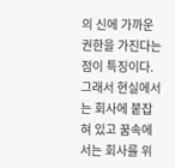의 신에 가까운 권한을 가진다는 점이 특징이다. 그래서 현실에서는 회사에 붙잡혀 있고 꿈속에서는 회사를 위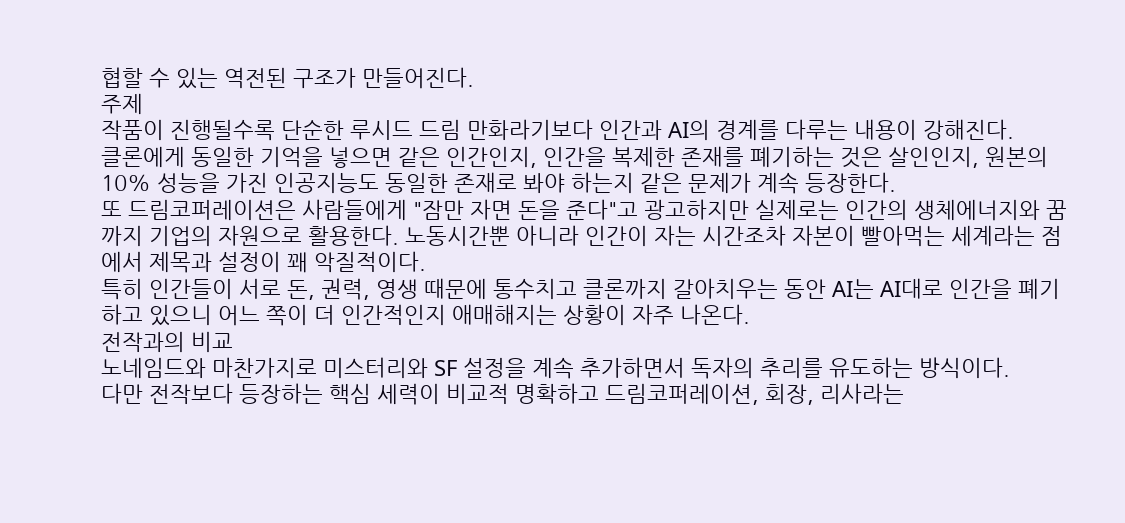협할 수 있는 역전된 구조가 만들어진다.
주제
작품이 진행될수록 단순한 루시드 드림 만화라기보다 인간과 AI의 경계를 다루는 내용이 강해진다.
클론에게 동일한 기억을 넣으면 같은 인간인지, 인간을 복제한 존재를 폐기하는 것은 살인인지, 원본의 10% 성능을 가진 인공지능도 동일한 존재로 봐야 하는지 같은 문제가 계속 등장한다.
또 드림코퍼레이션은 사람들에게 "잠만 자면 돈을 준다"고 광고하지만 실제로는 인간의 생체에너지와 꿈까지 기업의 자원으로 활용한다. 노동시간뿐 아니라 인간이 자는 시간조차 자본이 빨아먹는 세계라는 점에서 제목과 설정이 꽤 악질적이다.
특히 인간들이 서로 돈, 권력, 영생 때문에 통수치고 클론까지 갈아치우는 동안 AI는 AI대로 인간을 폐기하고 있으니 어느 쪽이 더 인간적인지 애매해지는 상황이 자주 나온다.
전작과의 비교
노네임드와 마찬가지로 미스터리와 SF 설정을 계속 추가하면서 독자의 추리를 유도하는 방식이다.
다만 전작보다 등장하는 핵심 세력이 비교적 명확하고 드림코퍼레이션, 회장, 리사라는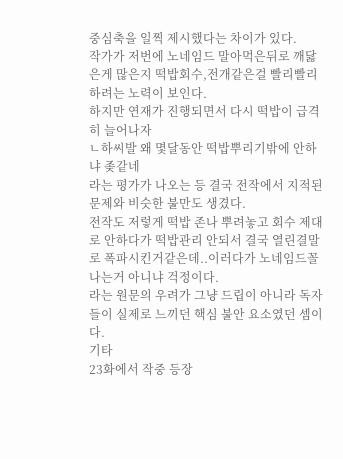중심축을 일찍 제시했다는 차이가 있다.
작가가 저번에 노네임드 말아먹은뒤로 깨닳은게 많은지 떡밥회수,전개같은걸 빨리빨리하려는 노력이 보인다.
하지만 연재가 진행되면서 다시 떡밥이 급격히 늘어나자
ㄴ하씨발 왜 몇달동안 떡밥뿌리기밖에 안하냐 좆같네
라는 평가가 나오는 등 결국 전작에서 지적된 문제와 비슷한 불만도 생겼다.
전작도 저렇게 떡밥 존나 뿌려놓고 회수 제대로 안하다가 떡밥관리 안되서 결국 열린결말로 폭파시킨거같은데..이러다가 노네임드꼴 나는거 아니냐 걱정이다.
라는 원문의 우려가 그냥 드립이 아니라 독자들이 실제로 느끼던 핵심 불안 요소였던 셈이다.
기타
23화에서 작중 등장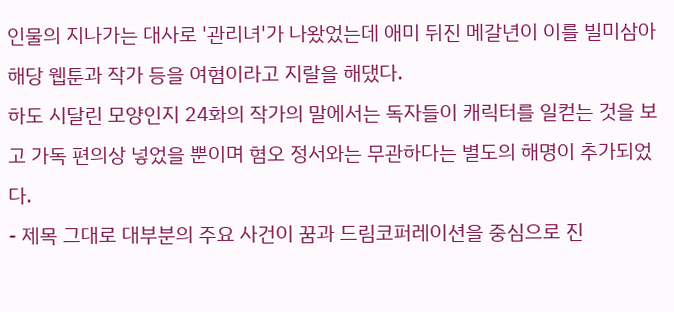인물의 지나가는 대사로 '관리녀'가 나왔었는데 애미 뒤진 메갈년이 이를 빌미삼아 해당 웹툰과 작가 등을 여혐이라고 지랄을 해댔다.
하도 시달린 모양인지 24화의 작가의 말에서는 독자들이 캐릭터를 일컫는 것을 보고 가독 편의상 넣었을 뿐이며 혐오 정서와는 무관하다는 별도의 해명이 추가되었다.
- 제목 그대로 대부분의 주요 사건이 꿈과 드림코퍼레이션을 중심으로 진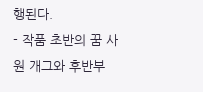행된다.
- 작품 초반의 꿈 사원 개그와 후반부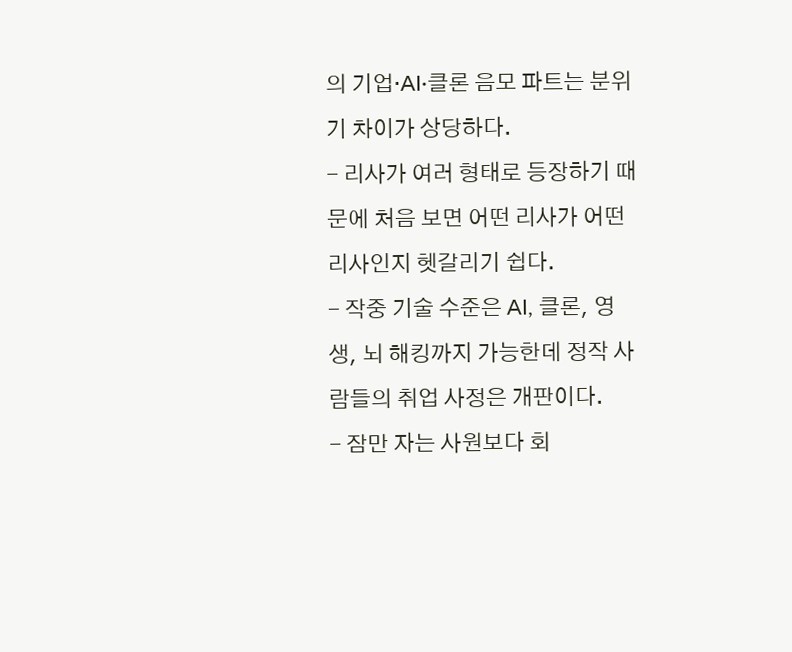의 기업·AI·클론 음모 파트는 분위기 차이가 상당하다.
- 리사가 여러 형태로 등장하기 때문에 처음 보면 어떤 리사가 어떤 리사인지 헷갈리기 쉽다.
- 작중 기술 수준은 AI, 클론, 영생, 뇌 해킹까지 가능한데 정작 사람들의 취업 사정은 개판이다.
- 잠만 자는 사원보다 회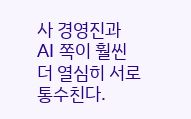사 경영진과 AI 쪽이 훨씬 더 열심히 서로 통수친다.